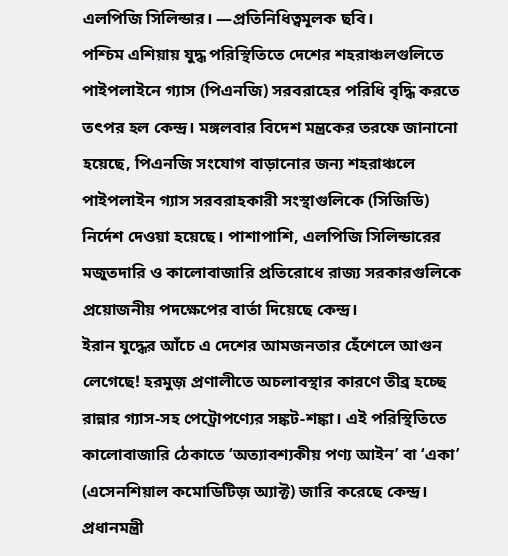এলপিজি সিলিন্ডার। —প্রতিনিধিত্বমূলক ছবি।
পশ্চিম এশিয়ায় যুদ্ধ পরিস্থিতিতে দেশের শহরাঞ্চলগুলিতে পাইপলাইনে গ্যাস (পিএনজি) সরবরাহের পরিধি বৃদ্ধি করতে তৎপর হল কেন্দ্র। মঙ্গলবার বিদেশ মন্ত্রকের তরফে জানানো হয়েছে, পিএনজি সংযোগ বাড়ানোর জন্য শহরাঞ্চলে পাইপলাইন গ্যাস সরবরাহকারী সংস্থাগুলিকে (সিজিডি) নির্দেশ দেওয়া হয়েছে। পাশাপাশি, এলপিজি সিলিন্ডারের মজুতদারি ও কালোবাজারি প্রতিরোধে রাজ্য সরকারগুলিকে প্রয়োজনীয় পদক্ষেপের বার্তা দিয়েছে কেন্দ্র।
ইরান যুদ্ধের আঁচে এ দেশের আমজনতার হেঁশেলে আগুন লেগেছে! হরমুজ় প্রণালীতে অচলাবস্থার কারণে তীব্র হচ্ছে রান্নার গ্যাস-সহ পেট্রোপণ্যের সঙ্কট-শঙ্কা। এই পরিস্থিতিতে কালোবাজারি ঠেকাতে ‘অত্যাবশ্যকীয় পণ্য আইন’ বা ‘একা’ (এসেনশিয়াল কমোডিটিজ় অ্যাক্ট) জারি করেছে কেন্দ্র। প্রধানমন্ত্রী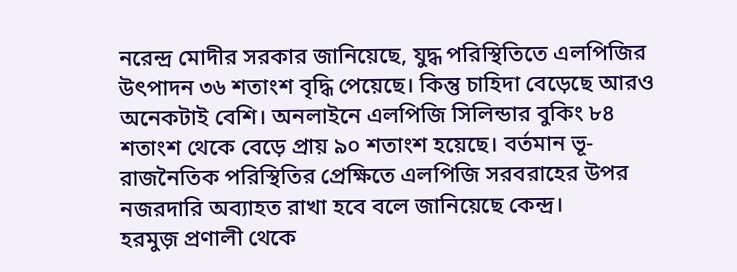নরেন্দ্র মোদীর সরকার জানিয়েছে, যুদ্ধ পরিস্থিতিতে এলপিজির উৎপাদন ৩৬ শতাংশ বৃদ্ধি পেয়েছে। কিন্তু চাহিদা বেড়েছে আরও অনেকটাই বেশি। অনলাইনে এলপিজি সিলিন্ডার বুকিং ৮৪ শতাংশ থেকে বেড়ে প্রায় ৯০ শতাংশ হয়েছে। বর্তমান ভূ-রাজনৈতিক পরিস্থিতির প্রেক্ষিতে এলপিজি সরবরাহের উপর নজরদারি অব্যাহত রাখা হবে বলে জানিয়েছে কেন্দ্র।
হরমুজ় প্রণালী থেকে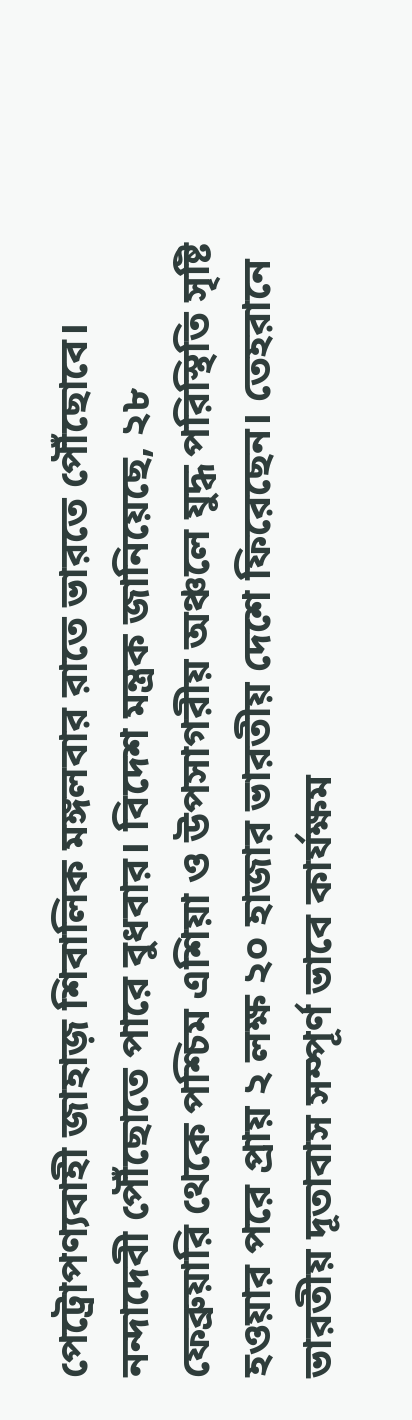পেট্রোপণ্যবাহী জাহাজ় শিবালিক মঙ্গলবার রাতে ভারতে পৌঁছোবে। নন্দাদেবী পৌঁছোতে পারে বুধবার। বিদেশ মন্ত্রক জানিয়েছে, ২৮ ফেব্রুয়ারি থেকে পশ্চিম এশিয়া ও উপসাগরীয় অঞ্চলে যুদ্ধ পরিস্থিতি সৃষ্টি হওয়ার পরে প্রায় ২ লক্ষ ২০ হাজার ভারতীয় দেশে ফিরেছেন। তেহরানে ভারতীয় দূতাবাস সম্পূর্ণ ভাবে কার্যক্ষম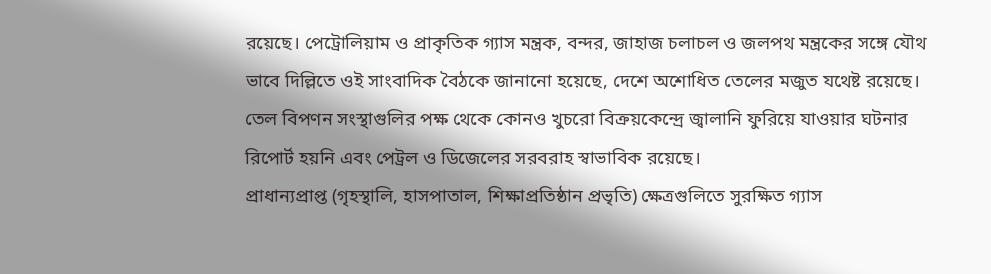রয়েছে। পেট্রোলিয়াম ও প্রাকৃতিক গ্যাস মন্ত্রক, বন্দর, জাহাজ চলাচল ও জলপথ মন্ত্রকের সঙ্গে যৌথ ভাবে দিল্লিতে ওই সাংবাদিক বৈঠকে জানানো হয়েছে, দেশে অশোধিত তেলের মজুত যথেষ্ট রয়েছে। তেল বিপণন সংস্থাগুলির পক্ষ থেকে কোনও খুচরো বিক্রয়কেন্দ্রে জ্বালানি ফুরিয়ে যাওয়ার ঘটনার রিপোর্ট হয়নি এবং পেট্রল ও ডিজেলের সরবরাহ স্বাভাবিক রয়েছে।
প্রাধান্যপ্রাপ্ত (গৃহস্থালি, হাসপাতাল, শিক্ষাপ্রতিষ্ঠান প্রভৃতি) ক্ষেত্রগুলিতে সুরক্ষিত গ্যাস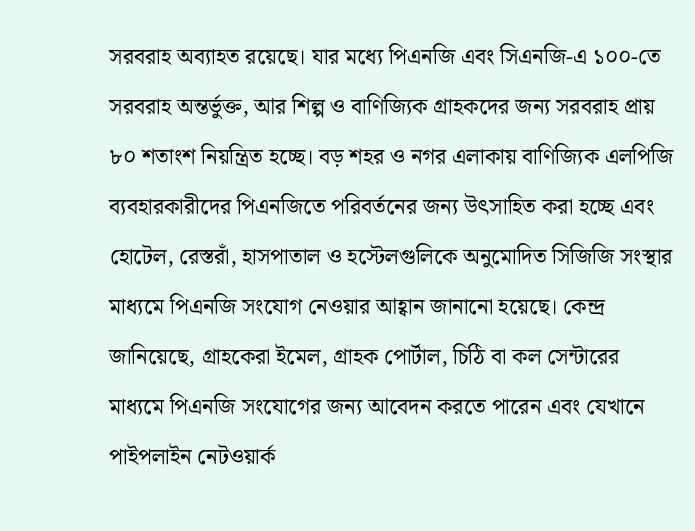সরবরাহ অব্যাহত রয়েছে। যার মধ্যে পিএনজি এবং সিএনজি-এ ১০০-তে সরবরাহ অন্তর্ভুক্ত, আর শিল্প ও বাণিজ্যিক গ্রাহকদের জন্য সরবরাহ প্রায় ৮০ শতাংশ নিয়ন্ত্রিত হচ্ছে। বড় শহর ও নগর এলাকায় বাণিজ্যিক এলপিজি ব্যবহারকারীদের পিএনজিতে পরিবর্তনের জন্য উৎসাহিত করা হচ্ছে এবং হোটেল, রেস্তরাঁ, হাসপাতাল ও হস্টেলগুলিকে অনুমোদিত সিজিজি সংস্থার মাধ্যমে পিএনজি সংযোগ নেওয়ার আহ্বান জানানো হয়েছে। কেন্দ্র জানিয়েছে, গ্রাহকেরা ইমেল, গ্রাহক পোর্টাল, চিঠি বা কল সেন্টারের মাধ্যমে পিএনজি সংযোগের জন্য আবেদন করতে পারেন এবং যেখানে পাইপলাইন নেটওয়ার্ক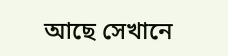আছে সেখানে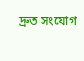দ্রুত সংযোগ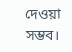দেওয়া সম্ভব।